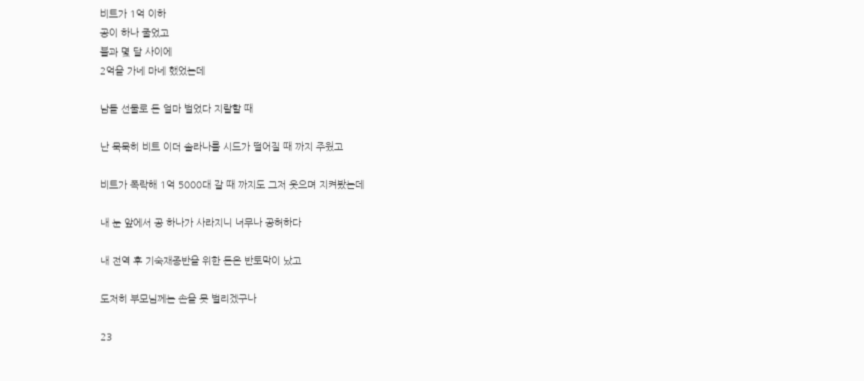비트가 1억 이하
공이 하나 줄었고
불과 몇 달 사이에
2억을 가네 마네 했었는데

남들 선물로 돈 얼마 벌었다 지랄할 때

난 묵묵히 비트 이더 솔라나를 시드가 떨어질 때 까지 주웠고

비트가 폭락해 1억 5000대 갈 때 까지도 그저 웃으며 지켜봤는데

내 눈 앞에서 공 하나가 사라지니 너무나 공허하다

내 전역 후 기숙재종반을 위한 돈은 반토막이 났고

도저히 부모님께는 손을 못 벌리겠구나

23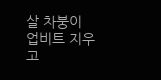살 차붕이
업비트 지우고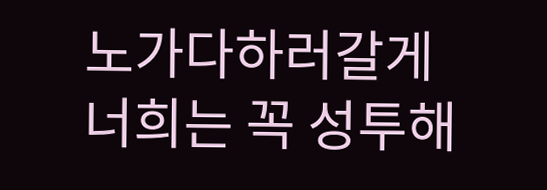노가다하러갈게
너희는 꼭 성투해